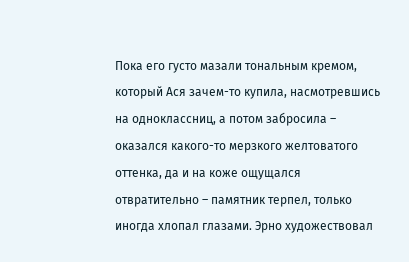Пока его густо мазали тональным кремом, который Ася зачем-то купила, насмотревшись на одноклассниц, а потом забросила – оказался какого-то мерзкого желтоватого оттенка, да и на коже ощущался отвратительно – памятник терпел, только иногда хлопал глазами. Эрно художествовал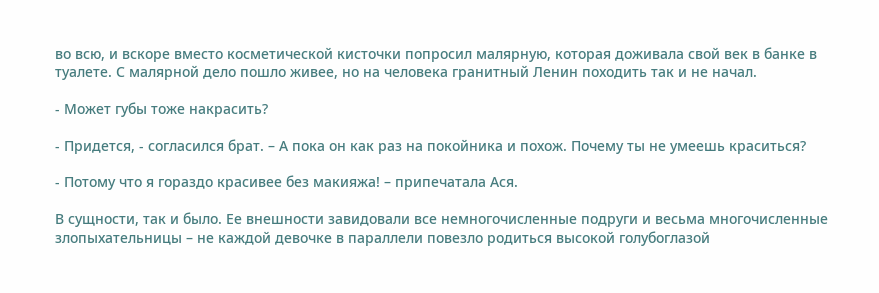во всю, и вскоре вместо косметической кисточки попросил малярную, которая доживала свой век в банке в туалете. С малярной дело пошло живее, но на человека гранитный Ленин походить так и не начал.

- Может губы тоже накрасить?

- Придется, - согласился брат. – А пока он как раз на покойника и похож. Почему ты не умеешь краситься?

- Потому что я гораздо красивее без макияжа! – припечатала Ася.

В сущности, так и было. Ее внешности завидовали все немногочисленные подруги и весьма многочисленные злопыхательницы – не каждой девочке в параллели повезло родиться высокой голубоглазой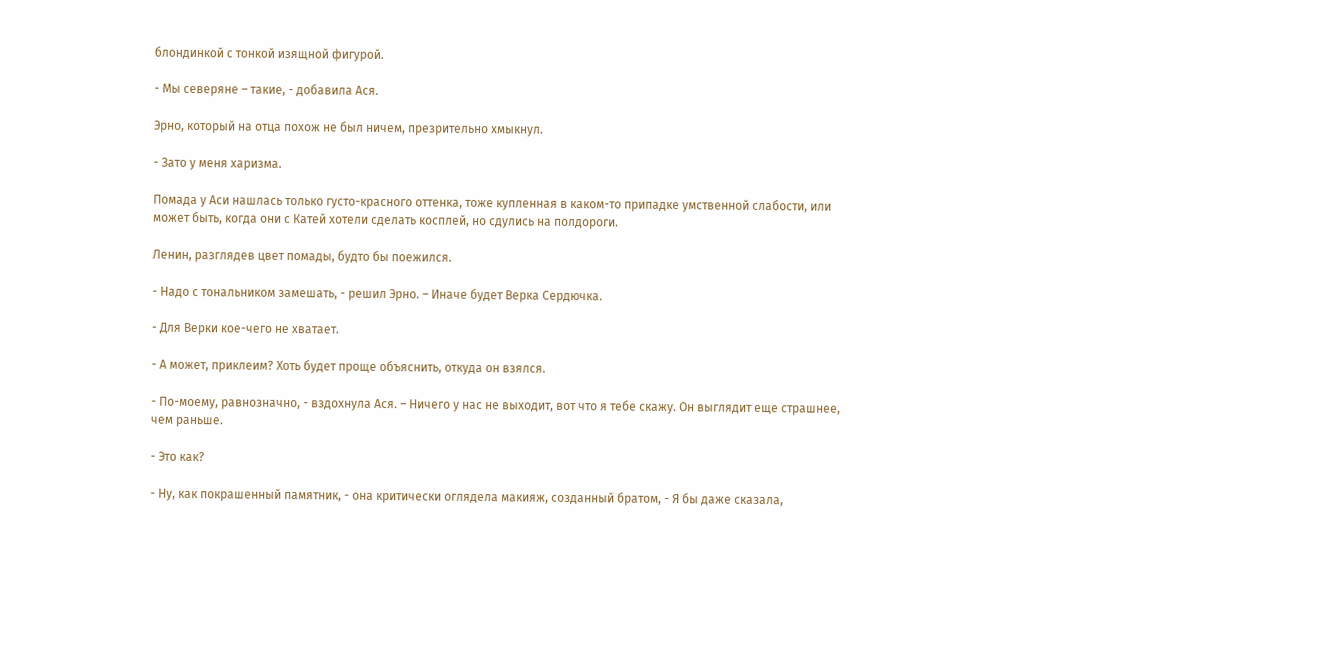блондинкой с тонкой изящной фигурой.

- Мы северяне – такие, - добавила Ася.

Эрно, который на отца похож не был ничем, презрительно хмыкнул.

- Зато у меня харизма.

Помада у Аси нашлась только густо-красного оттенка, тоже купленная в каком-то припадке умственной слабости, или может быть, когда они с Катей хотели сделать косплей, но сдулись на полдороги.

Ленин, разглядев цвет помады, будто бы поежился.

- Надо с тональником замешать, - решил Эрно. – Иначе будет Верка Сердючка.

- Для Верки кое-чего не хватает.

- А может, приклеим? Хоть будет проще объяснить, откуда он взялся.

- По-моему, равнозначно, - вздохнула Ася. – Ничего у нас не выходит, вот что я тебе скажу. Он выглядит еще страшнее, чем раньше.

- Это как?

- Ну, как покрашенный памятник, - она критически оглядела макияж, созданный братом, - Я бы даже сказала,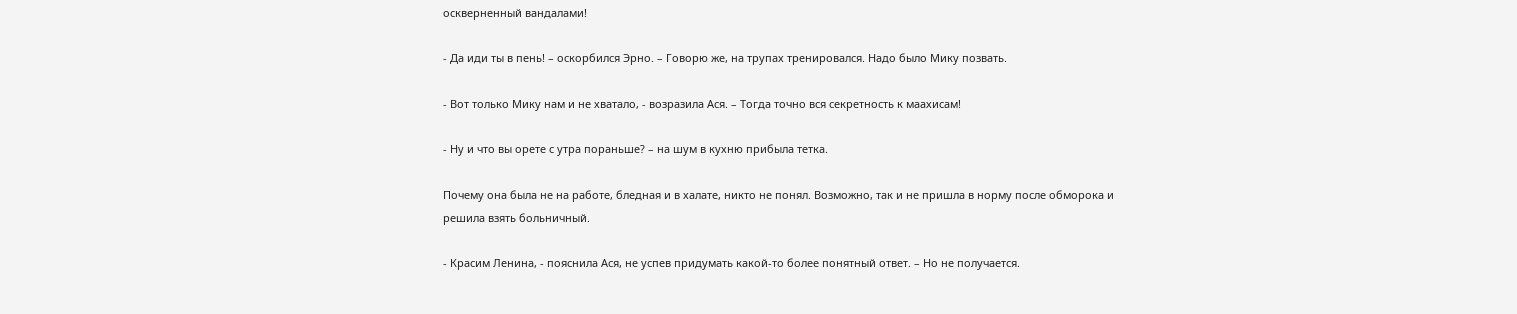оскверненный вандалами!

- Да иди ты в пень! – оскорбился Эрно. – Говорю же, на трупах тренировался. Надо было Мику позвать.

- Вот только Мику нам и не хватало, - возразила Ася. – Тогда точно вся секретность к маахисам!

- Ну и что вы орете с утра пораньше? – на шум в кухню прибыла тетка.

Почему она была не на работе, бледная и в халате, никто не понял. Возможно, так и не пришла в норму после обморока и решила взять больничный.

- Красим Ленина, - пояснила Ася, не успев придумать какой-то более понятный ответ. – Но не получается.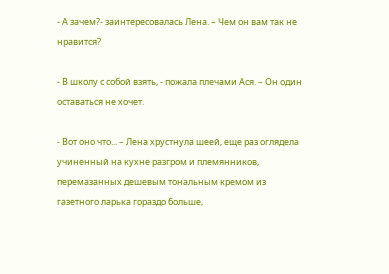- А зачем?- заинтересовалась Лена. – Чем он вам так не нравится?

- В школу с собой взять, - пожала плечами Ася. – Он один оставаться не хочет.

- Вот оно что... – Лена хрустнула шеей, еще раз оглядела учиненный на кухне разгром и племянников, перемазанных дешевым тональным кремом из газетного ларька гораздо больше,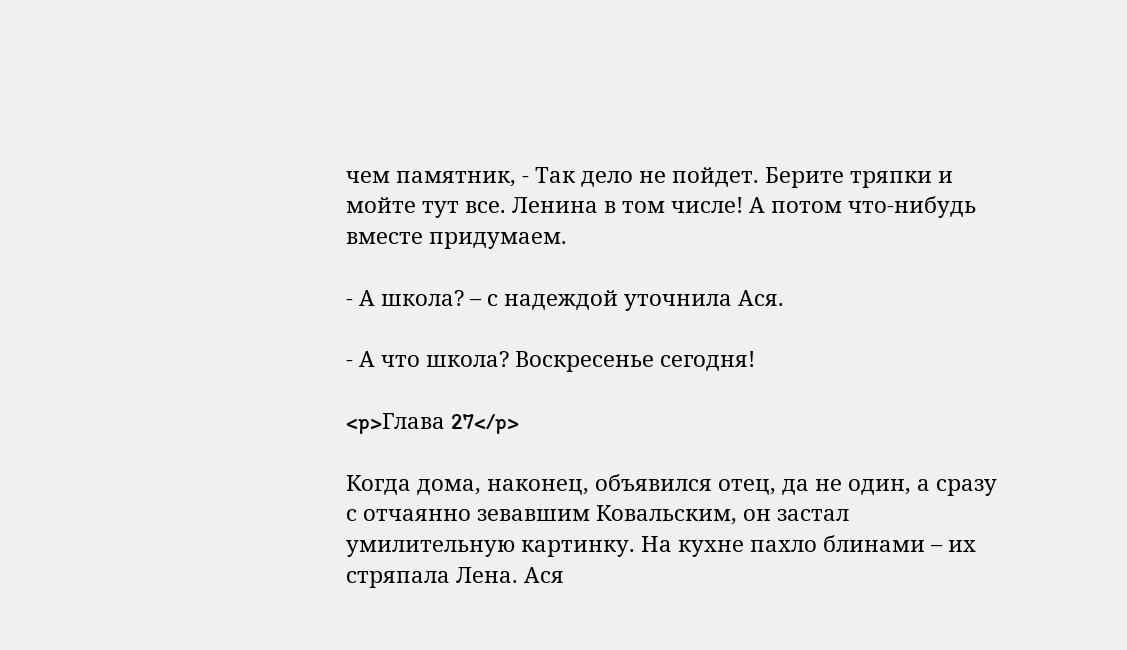чем памятник, - Так дело не пойдет. Берите тряпки и мойте тут все. Ленина в том числе! А потом что-нибудь вместе придумаем.

- А школа? – с надеждой уточнила Ася.

- А что школа? Воскресенье сегодня!

<p>Глава 27</p>

Когда дома, наконец, объявился отец, да не один, а сразу с отчаянно зевавшим Ковальским, он застал умилительную картинку. На кухне пахло блинами – их стряпала Лена. Ася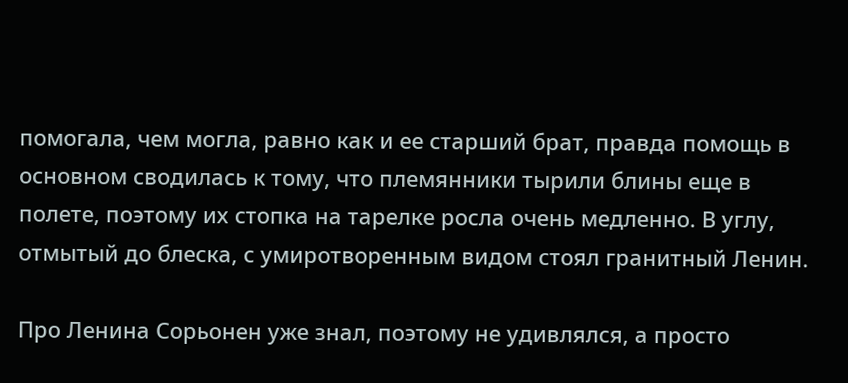помогала, чем могла, равно как и ее старший брат, правда помощь в основном сводилась к тому, что племянники тырили блины еще в полете, поэтому их стопка на тарелке росла очень медленно. В углу, отмытый до блеска, с умиротворенным видом стоял гранитный Ленин.

Про Ленина Сорьонен уже знал, поэтому не удивлялся, а просто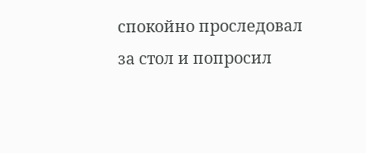спокойно проследовал за стол и попросил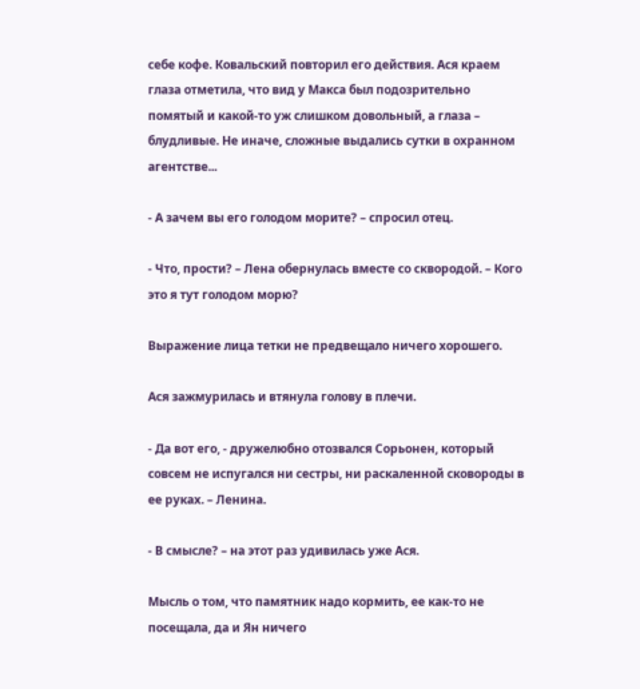себе кофе. Ковальский повторил его действия. Ася краем глаза отметила, что вид у Макса был подозрительно помятый и какой-то уж слишком довольный, а глаза – блудливые. Не иначе, сложные выдались сутки в охранном агентстве...

- А зачем вы его голодом морите? – спросил отец.

- Что, прости? – Лена обернулась вместе со сквородой. – Кого это я тут голодом морю?

Выражение лица тетки не предвещало ничего хорошего.

Ася зажмурилась и втянула голову в плечи.

- Да вот его, - дружелюбно отозвался Сорьонен, который совсем не испугался ни сестры, ни раскаленной сковороды в ее руках. – Ленина.

- В смысле? – на этот раз удивилась уже Ася.

Мысль о том, что памятник надо кормить, ее как-то не посещала, да и Ян ничего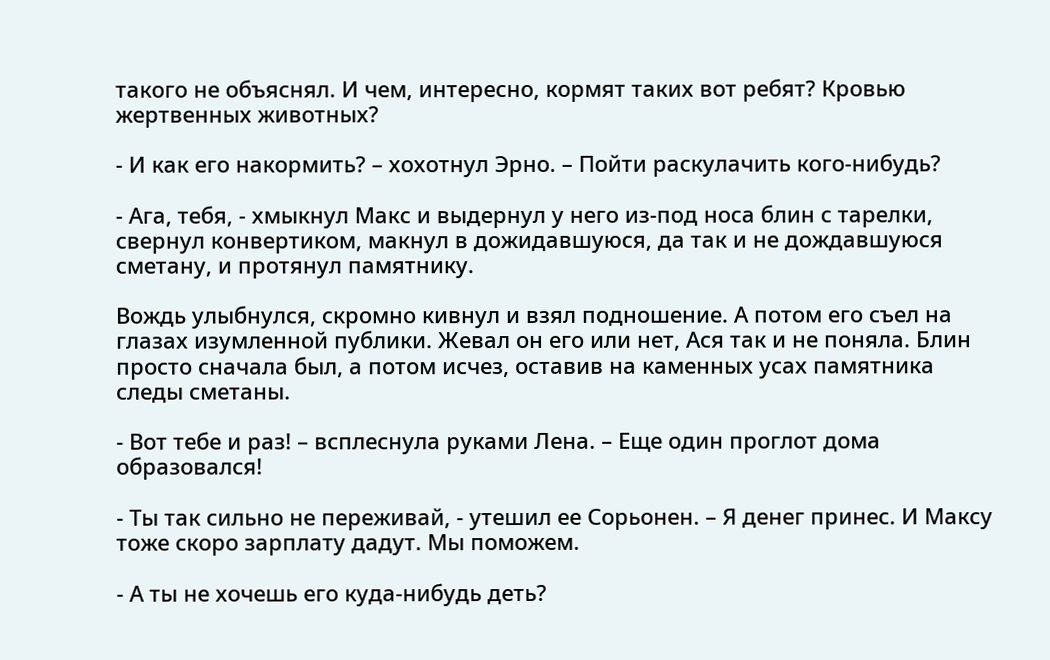такого не объяснял. И чем, интересно, кормят таких вот ребят? Кровью жертвенных животных?

- И как его накормить? – хохотнул Эрно. – Пойти раскулачить кого-нибудь?

- Ага, тебя, - хмыкнул Макс и выдернул у него из-под носа блин с тарелки, свернул конвертиком, макнул в дожидавшуюся, да так и не дождавшуюся сметану, и протянул памятнику.

Вождь улыбнулся, скромно кивнул и взял подношение. А потом его съел на глазах изумленной публики. Жевал он его или нет, Ася так и не поняла. Блин просто сначала был, а потом исчез, оставив на каменных усах памятника следы сметаны.

- Вот тебе и раз! – всплеснула руками Лена. – Еще один проглот дома образовался!

- Ты так сильно не переживай, - утешил ее Сорьонен. – Я денег принес. И Максу тоже скоро зарплату дадут. Мы поможем.

- А ты не хочешь его куда-нибудь деть?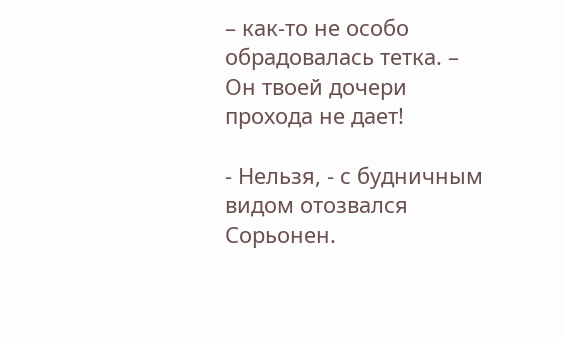– как-то не особо обрадовалась тетка. – Он твоей дочери прохода не дает!

- Нельзя, - с будничным видом отозвался Сорьонен.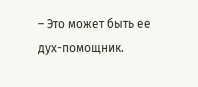– Это может быть ее дух-помощник.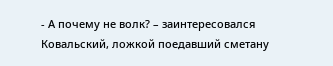- А почему не волк? – заинтересовался Ковальский, ложкой поедавший сметану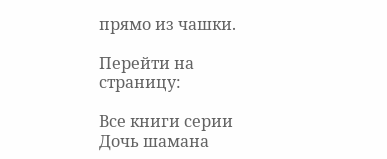прямо из чашки.

Перейти на страницу:

Все книги серии Дочь шамана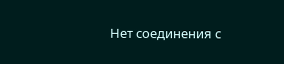Нет соединения с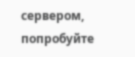сервером, попробуйте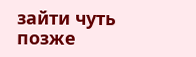зайти чуть позже